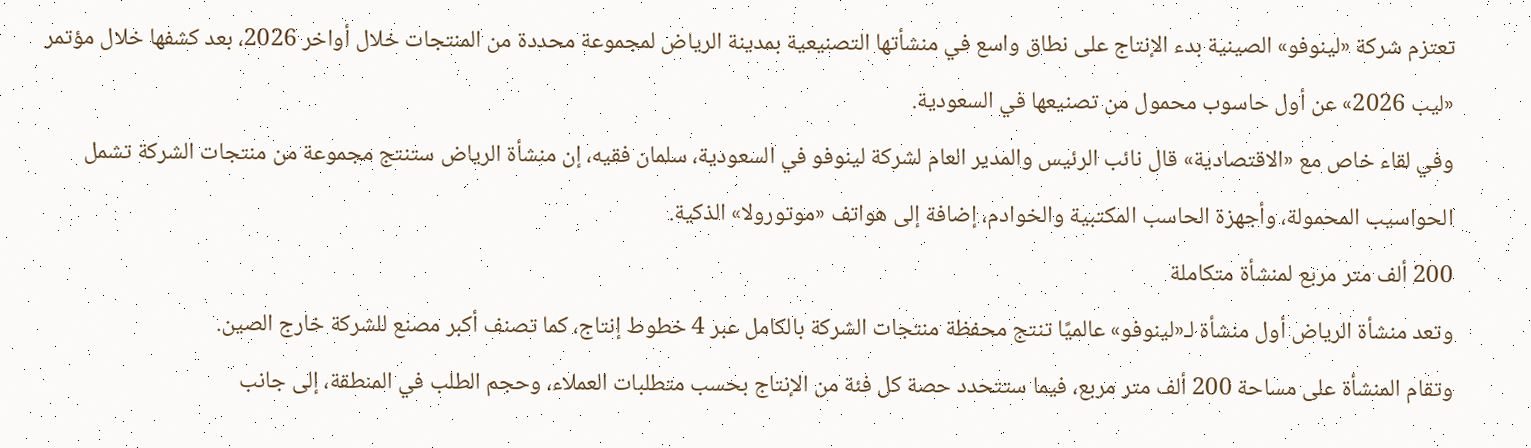تعتزم شركة «لينوفو» الصينية بدء الإنتاج على نطاق واسع في منشأتها التصنيعية بمدينة الرياض لمجموعة محددة من المنتجات خلال أواخر 2026، بعد كشفها خلال مؤتمر «ليب 2026» عن أول حاسوب محمول من تصنيعها في السعودية.
وفي لقاء خاص مع «الاقتصادية» قال نائب الرئيس والمدير العام لشركة لينوفو في السعودية، سلمان فقيه، إن منشأة الرياض ستنتج مجموعة من منتجات الشركة تشمل الحواسيب المحمولة، وأجهزة الحاسب المكتبية والخوادم، إضافة إلى هواتف «موتورولا» الذكية.
200 ألف متر مربع لمنشأة متكاملة
وتعد منشأة الرياض أول منشأة لـ«لينوفو» عالميًا تنتج محفظة منتجات الشركة بالكامل عبر 4 خطوط إنتاج، كما تصنف أكبر مصنع للشركة خارج الصين.
وتقام المنشأة على مساحة 200 ألف متر مربع، فيما ستتحدد حصة كل فئة من الإنتاج بحسب متطلبات العملاء، وحجم الطلب في المنطقة، إلى جانب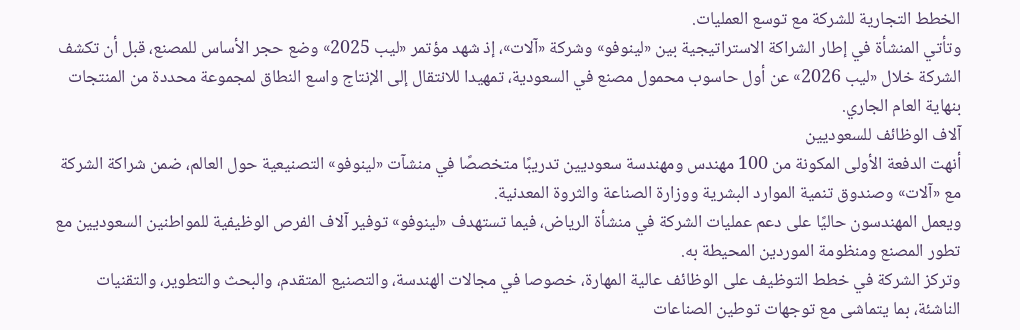الخطط التجارية للشركة مع توسع العمليات.
وتأتي المنشأة في إطار الشراكة الاستراتيجية بين «لينوفو» وشركة «آلات»، إذ شهد مؤتمر «ليب 2025» وضع حجر الأساس للمصنع، قبل أن تكشف الشركة خلال «ليب 2026» عن أول حاسوب محمول مصنع في السعودية، تمهيدا للانتقال إلى الإنتاج واسع النطاق لمجموعة محددة من المنتجات بنهاية العام الجاري.
آلاف الوظائف للسعوديين
أنهت الدفعة الأولى المكونة من 100 مهندس ومهندسة سعوديين تدريبًا متخصصًا في منشآت «لينوفو» التصنيعية حول العالم، ضمن شراكة الشركة مع «آلات» وصندوق تنمية الموارد البشرية ووزارة الصناعة والثروة المعدنية.
ويعمل المهندسون حاليًا على دعم عمليات الشركة في منشأة الرياض، فيما تستهدف «لينوفو» توفير آلاف الفرص الوظيفية للمواطنين السعوديين مع تطور المصنع ومنظومة الموردين المحيطة به.
وتركز الشركة في خطط التوظيف على الوظائف عالية المهارة، خصوصا في مجالات الهندسة، والتصنيع المتقدم، والبحث والتطوير، والتقنيات الناشئة، بما يتماشى مع توجهات توطين الصناعات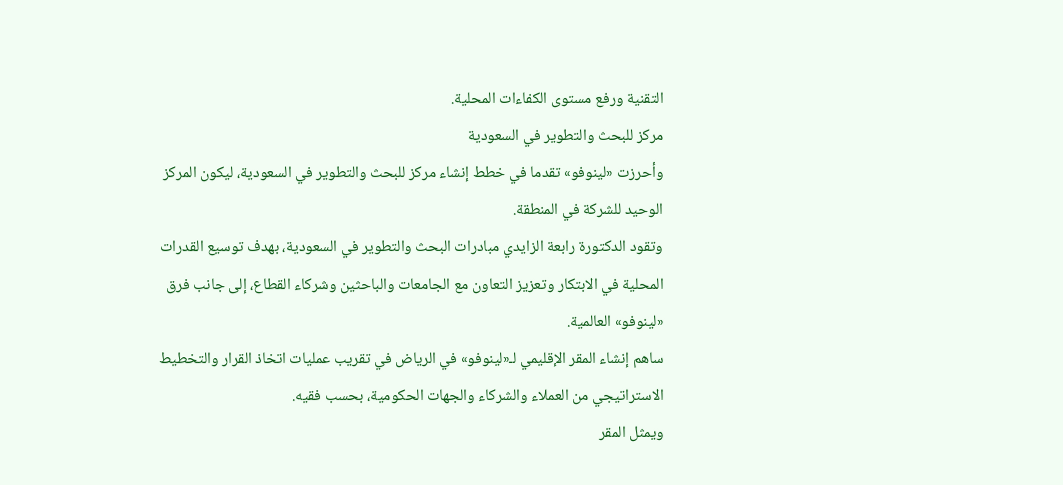التقنية ورفع مستوى الكفاءات المحلية.
مركز للبحث والتطوير في السعودية
وأحرزت «لينوفو» تقدما في خطط إنشاء مركز للبحث والتطوير في السعودية، ليكون المركز الوحيد للشركة في المنطقة.
وتقود الدكتورة رابعة الزايدي مبادرات البحث والتطوير في السعودية، بهدف توسيع القدرات المحلية في الابتكار وتعزيز التعاون مع الجامعات والباحثين وشركاء القطاع، إلى جانب فرق «لينوفو» العالمية.
ساهم إنشاء المقر الإقليمي لـ«لينوفو» في الرياض في تقريب عمليات اتخاذ القرار والتخطيط الاستراتيجي من العملاء والشركاء والجهات الحكومية، بحسب فقيه.
ويمثل المقر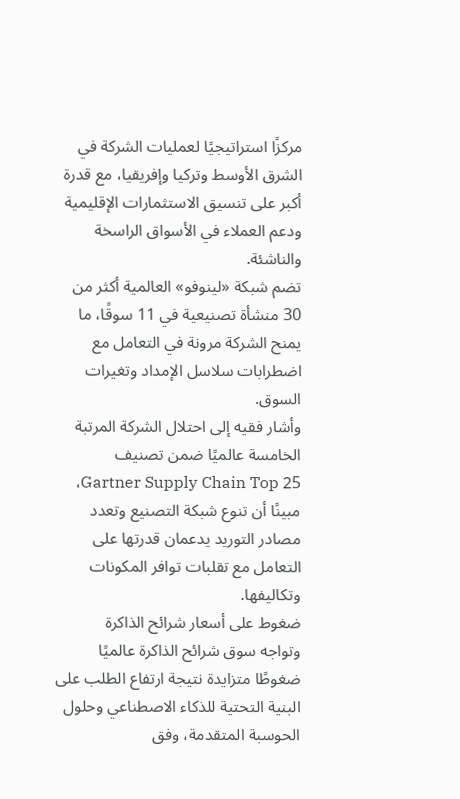مركزًا استراتيجيًا لعمليات الشركة في الشرق الأوسط وتركيا وإفريقيا، مع قدرة أكبر على تنسيق الاستثمارات الإقليمية ودعم العملاء في الأسواق الراسخة والناشئة.
تضم شبكة «لينوفو» العالمية أكثر من 30 منشأة تصنيعية في 11 سوقًا، ما يمنح الشركة مرونة في التعامل مع اضطرابات سلاسل الإمداد وتغيرات السوق.
وأشار فقيه إلى احتلال الشركة المرتبة الخامسة عالميًا ضمن تصنيف Gartner Supply Chain Top 25، مبينًا أن تنوع شبكة التصنيع وتعدد مصادر التوريد يدعمان قدرتها على التعامل مع تقلبات توافر المكونات وتكاليفها.
ضغوط على أسعار شرائح الذاكرة
وتواجه سوق شرائح الذاكرة عالميًا ضغوطًا متزايدة نتيجة ارتفاع الطلب على البنية التحتية للذكاء الاصطناعي وحلول الحوسبة المتقدمة، وفق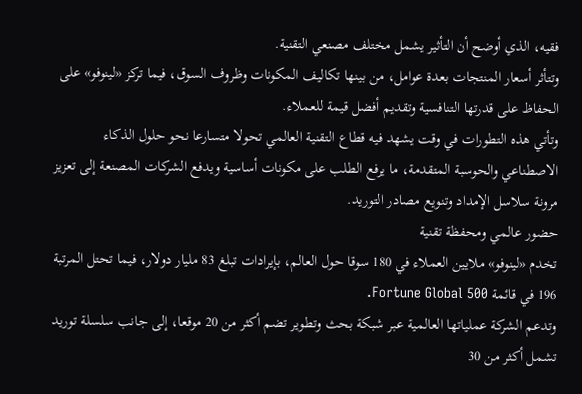فقيه، الذي أوضح أن التأثير يشمل مختلف مصنعي التقنية.
وتتأثر أسعار المنتجات بعدة عوامل، من بينها تكاليف المكونات وظروف السوق، فيما تركز «لينوفو» على الحفاظ على قدرتها التنافسية وتقديم أفضل قيمة للعملاء.
وتأتي هذه التطورات في وقت يشهد فيه قطاع التقنية العالمي تحولا متسارعا نحو حلول الذكاء الاصطناعي والحوسبة المتقدمة، ما يرفع الطلب على مكونات أساسية ويدفع الشركات المصنعة إلى تعزيز مرونة سلاسل الإمداد وتنويع مصادر التوريد.
حضور عالمي ومحفظة تقنية
تخدم «لينوفو» ملايين العملاء في 180 سوقا حول العالم، بإيرادات تبلغ 83 مليار دولار، فيما تحتل المرتبة 196 في قائمة Fortune Global 500.
وتدعم الشركة عملياتها العالمية عبر شبكة بحث وتطوير تضم أكثر من 20 موقعا، إلى جانب سلسلة توريد تشمل أكثر من 30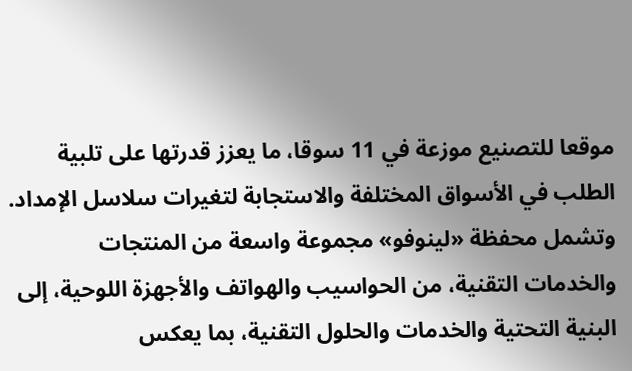موقعا للتصنيع موزعة في 11 سوقا، ما يعزز قدرتها على تلبية الطلب في الأسواق المختلفة والاستجابة لتغيرات سلاسل الإمداد.
وتشمل محفظة «لينوفو» مجموعة واسعة من المنتجات والخدمات التقنية، من الحواسيب والهواتف والأجهزة اللوحية، إلى البنية التحتية والخدمات والحلول التقنية، بما يعكس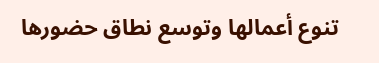تنوع أعمالها وتوسع نطاق حضورها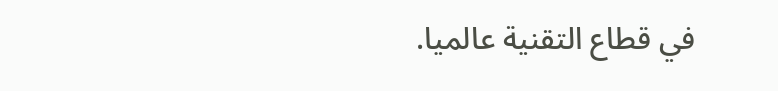في قطاع التقنية عالميا.